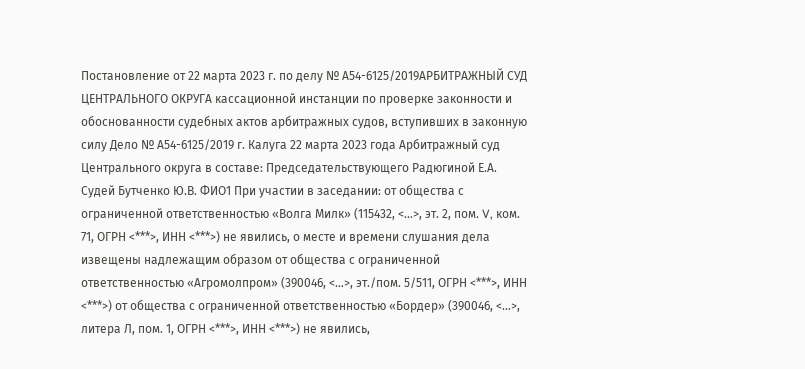Постановление от 22 марта 2023 г. по делу № А54-6125/2019АРБИТРАЖНЫЙ СУД ЦЕНТРАЛЬНОГО ОКРУГА кассационной инстанции по проверке законности и обоснованности судебных актов арбитражных судов, вступивших в законную силу Дело № А54-6125/2019 г. Калуга 22 марта 2023 года Арбитражный суд Центрального округа в составе: Председательствующего Радюгиной Е.А. Судей Бутченко Ю.В. ФИО1 При участии в заседании: от общества с ограниченной ответственностью «Волга Милк» (115432, <...>, эт. 2, пом. V, ком. 71, ОГРН <***>, ИНН <***>) не явились, о месте и времени слушания дела извещены надлежащим образом от общества с ограниченной ответственностью «Агромолпром» (390046, <...>, эт./пом. 5/511, ОГРН <***>, ИНН <***>) от общества с ограниченной ответственностью «Бордер» (390046, <...>, литера Л, пом. 1, ОГРН <***>, ИНН <***>) не явились,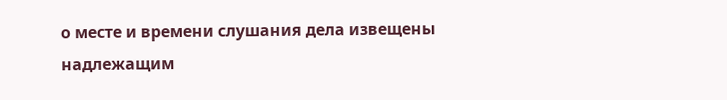о месте и времени слушания дела извещены надлежащим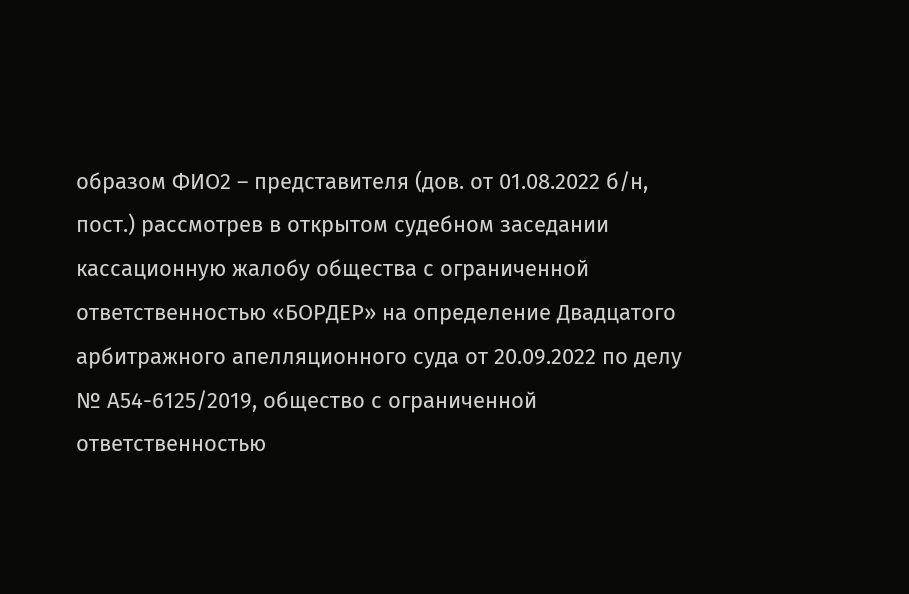образом ФИО2 – представителя (дов. от 01.08.2022 б/н, пост.) рассмотрев в открытом судебном заседании кассационную жалобу общества с ограниченной ответственностью «БОРДЕР» на определение Двадцатого арбитражного апелляционного суда от 20.09.2022 по делу № А54-6125/2019, общество с ограниченной ответственностью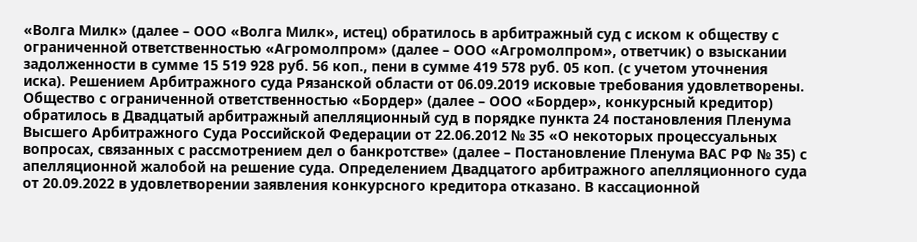«Волга Милк» (далее – ООО «Волга Милк», истец) обратилось в арбитражный суд с иском к обществу с ограниченной ответственностью «Агромолпром» (далее – ООО «Агромолпром», ответчик) о взыскании задолженности в сумме 15 519 928 руб. 56 коп., пени в сумме 419 578 руб. 05 коп. (с учетом уточнения иска). Решением Арбитражного суда Рязанской области от 06.09.2019 исковые требования удовлетворены. Общество с ограниченной ответственностью «Бордер» (далее – ООО «Бордер», конкурсный кредитор) обратилось в Двадцатый арбитражный апелляционный суд в порядке пункта 24 постановления Пленума Высшего Арбитражного Суда Российской Федерации от 22.06.2012 № 35 «О некоторых процессуальных вопросах, связанных с рассмотрением дел о банкротстве» (далее – Постановление Пленума ВАС РФ № 35) с апелляционной жалобой на решение суда. Определением Двадцатого арбитражного апелляционного суда от 20.09.2022 в удовлетворении заявления конкурсного кредитора отказано. В кассационной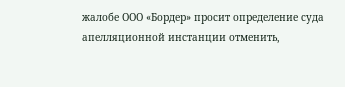жалобе ООО «Бордер» просит определение суда апелляционной инстанции отменить,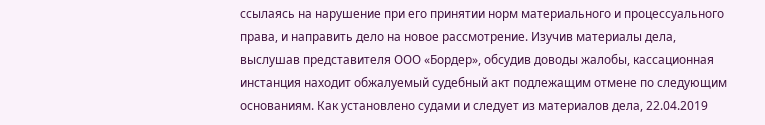ссылаясь на нарушение при его принятии норм материального и процессуального права, и направить дело на новое рассмотрение. Изучив материалы дела, выслушав представителя ООО «Бордер», обсудив доводы жалобы, кассационная инстанция находит обжалуемый судебный акт подлежащим отмене по следующим основаниям. Как установлено судами и следует из материалов дела, 22.04.2019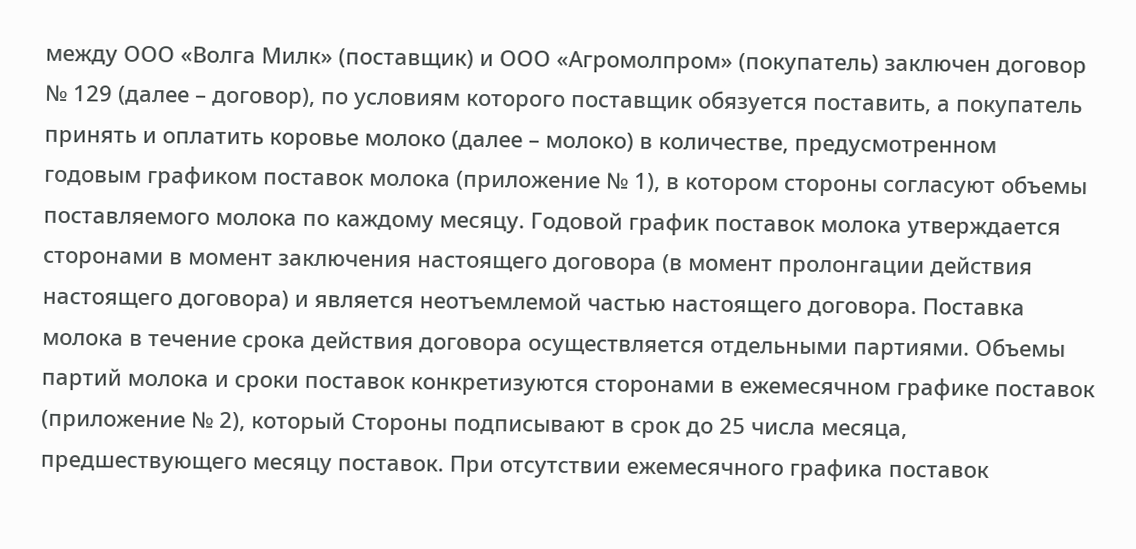между ООО «Волга Милк» (поставщик) и ООО «Агромолпром» (покупатель) заключен договор № 129 (далее – договор), по условиям которого поставщик обязуется поставить, а покупатель принять и оплатить коровье молоко (далее – молоко) в количестве, предусмотренном годовым графиком поставок молока (приложение № 1), в котором стороны согласуют объемы поставляемого молока по каждому месяцу. Годовой график поставок молока утверждается сторонами в момент заключения настоящего договора (в момент пролонгации действия настоящего договора) и является неотъемлемой частью настоящего договора. Поставка молока в течение срока действия договора осуществляется отдельными партиями. Объемы партий молока и сроки поставок конкретизуются сторонами в ежемесячном графике поставок (приложение № 2), который Стороны подписывают в срок до 25 числа месяца, предшествующего месяцу поставок. При отсутствии ежемесячного графика поставок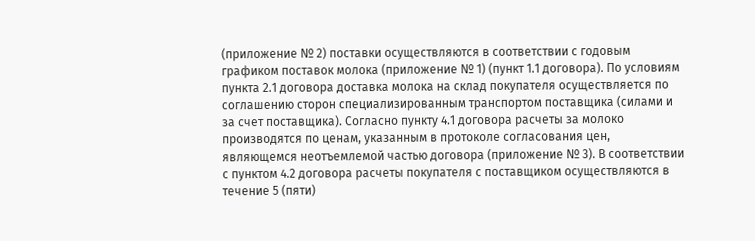(приложение № 2) поставки осуществляются в соответствии с годовым графиком поставок молока (приложение № 1) (пункт 1.1 договора). По условиям пункта 2.1 договора доставка молока на склад покупателя осуществляется по соглашению сторон специализированным транспортом поставщика (силами и за счет поставщика). Согласно пункту 4.1 договора расчеты за молоко производятся по ценам, указанным в протоколе согласования цен, являющемся неотъемлемой частью договора (приложение № 3). В соответствии с пунктом 4.2 договора расчеты покупателя с поставщиком осуществляются в течение 5 (пяти)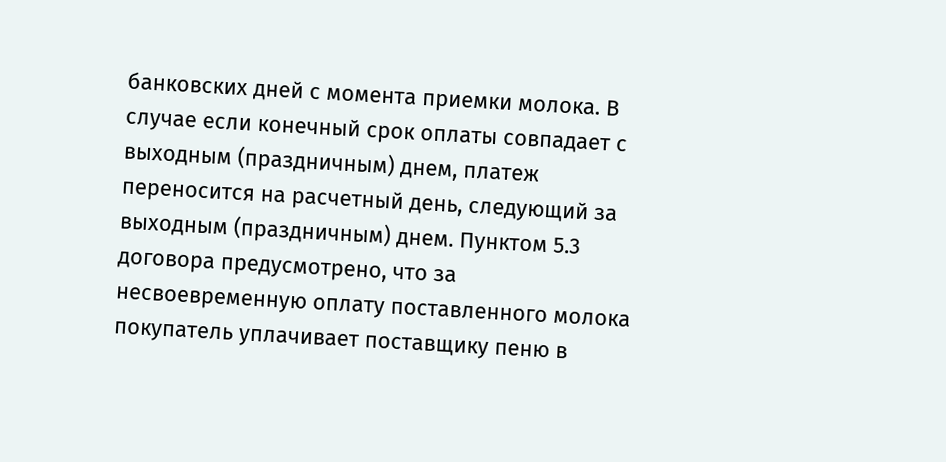банковских дней с момента приемки молока. В случае если конечный срок оплаты совпадает с выходным (праздничным) днем, платеж переносится на расчетный день, следующий за выходным (праздничным) днем. Пунктом 5.3 договора предусмотрено, что за несвоевременную оплату поставленного молока покупатель уплачивает поставщику пеню в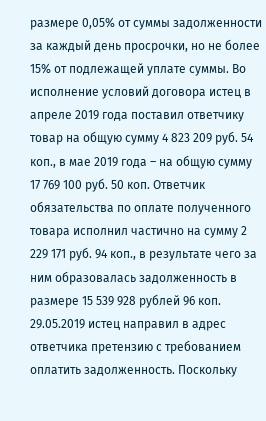размере 0,05% от суммы задолженности за каждый день просрочки, но не более 15% от подлежащей уплате суммы. Во исполнение условий договора истец в апреле 2019 года поставил ответчику товар на общую сумму 4 823 209 руб. 54 коп., в мае 2019 года – на общую сумму 17 769 100 руб. 50 коп. Ответчик обязательства по оплате полученного товара исполнил частично на сумму 2 229 171 руб. 94 коп., в результате чего за ним образовалась задолженность в размере 15 539 928 рублей 96 коп. 29.05.2019 истец направил в адрес ответчика претензию с требованием оплатить задолженность. Поскольку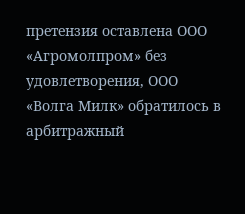претензия оставлена ООО «Агромолпром» без удовлетворения, ООО «Волга Милк» обратилось в арбитражный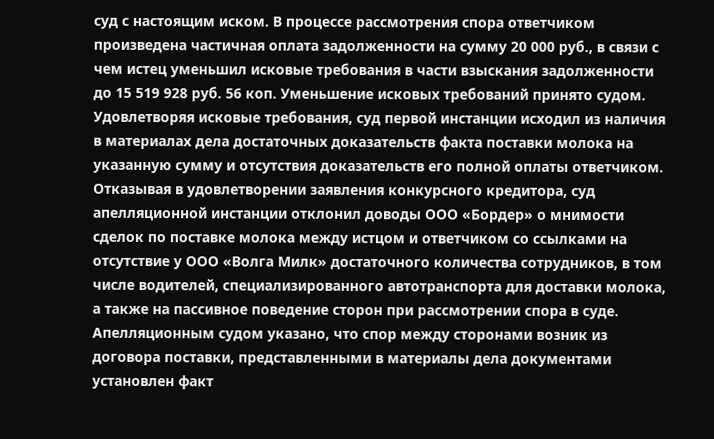суд с настоящим иском. В процессе рассмотрения спора ответчиком произведена частичная оплата задолженности на сумму 20 000 руб., в связи с чем истец уменьшил исковые требования в части взыскания задолженности до 15 519 928 руб. 56 коп. Уменьшение исковых требований принято судом. Удовлетворяя исковые требования, суд первой инстанции исходил из наличия в материалах дела достаточных доказательств факта поставки молока на указанную сумму и отсутствия доказательств его полной оплаты ответчиком. Отказывая в удовлетворении заявления конкурсного кредитора, суд апелляционной инстанции отклонил доводы ООО «Бордер» о мнимости сделок по поставке молока между истцом и ответчиком со ссылками на отсутствие у ООО «Волга Милк» достаточного количества сотрудников, в том числе водителей, специализированного автотранспорта для доставки молока, а также на пассивное поведение сторон при рассмотрении спора в суде. Апелляционным судом указано, что спор между сторонами возник из договора поставки, представленными в материалы дела документами установлен факт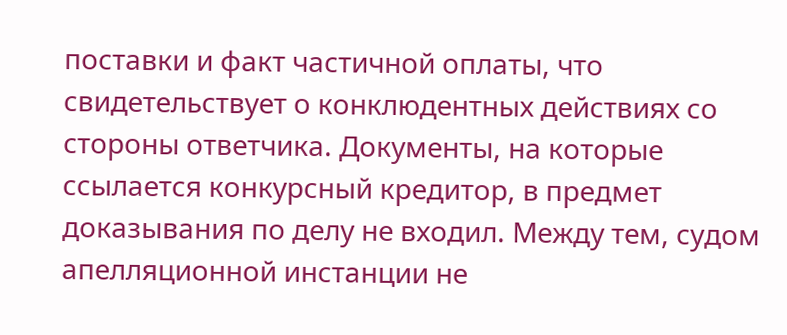поставки и факт частичной оплаты, что свидетельствует о конклюдентных действиях со стороны ответчика. Документы, на которые ссылается конкурсный кредитор, в предмет доказывания по делу не входил. Между тем, судом апелляционной инстанции не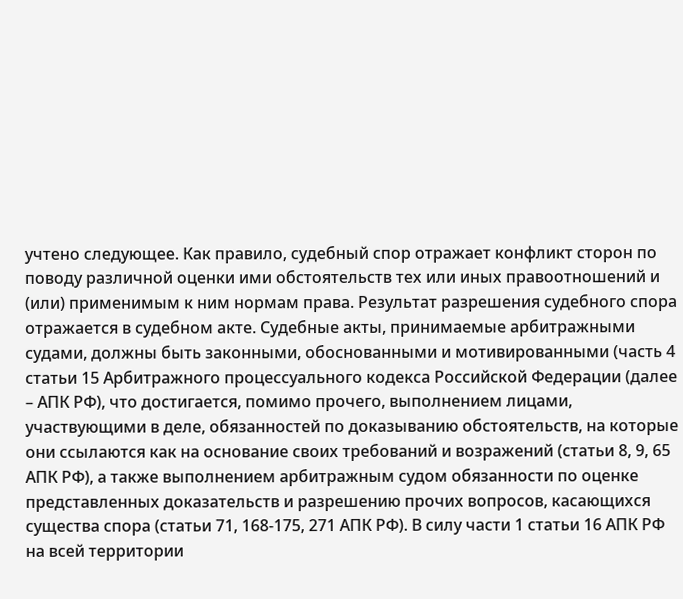учтено следующее. Как правило, судебный спор отражает конфликт сторон по поводу различной оценки ими обстоятельств тех или иных правоотношений и (или) применимым к ним нормам права. Результат разрешения судебного спора отражается в судебном акте. Судебные акты, принимаемые арбитражными судами, должны быть законными, обоснованными и мотивированными (часть 4 статьи 15 Арбитражного процессуального кодекса Российской Федерации (далее – АПК РФ), что достигается, помимо прочего, выполнением лицами, участвующими в деле, обязанностей по доказыванию обстоятельств, на которые они ссылаются как на основание своих требований и возражений (статьи 8, 9, 65 АПК РФ), а также выполнением арбитражным судом обязанности по оценке представленных доказательств и разрешению прочих вопросов, касающихся существа спора (статьи 71, 168-175, 271 АПК РФ). В силу части 1 статьи 16 АПК РФ на всей территории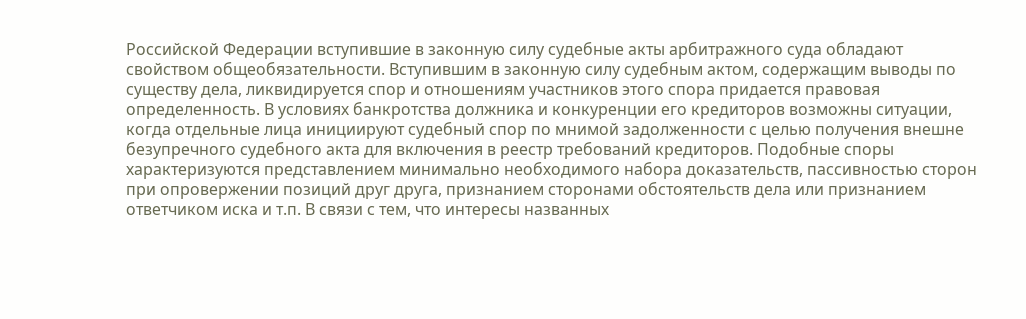Российской Федерации вступившие в законную силу судебные акты арбитражного суда обладают свойством общеобязательности. Вступившим в законную силу судебным актом, содержащим выводы по существу дела, ликвидируется спор и отношениям участников этого спора придается правовая определенность. В условиях банкротства должника и конкуренции его кредиторов возможны ситуации, когда отдельные лица инициируют судебный спор по мнимой задолженности с целью получения внешне безупречного судебного акта для включения в реестр требований кредиторов. Подобные споры характеризуются представлением минимально необходимого набора доказательств, пассивностью сторон при опровержении позиций друг друга, признанием сторонами обстоятельств дела или признанием ответчиком иска и т.п. В связи с тем, что интересы названных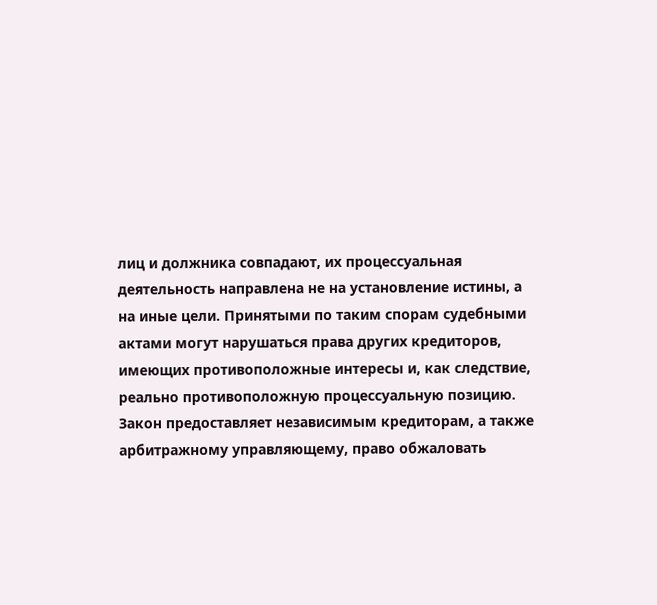лиц и должника совпадают, их процессуальная деятельность направлена не на установление истины, а на иные цели. Принятыми по таким спорам судебными актами могут нарушаться права других кредиторов, имеющих противоположные интересы и, как следствие, реально противоположную процессуальную позицию. Закон предоставляет независимым кредиторам, а также арбитражному управляющему, право обжаловать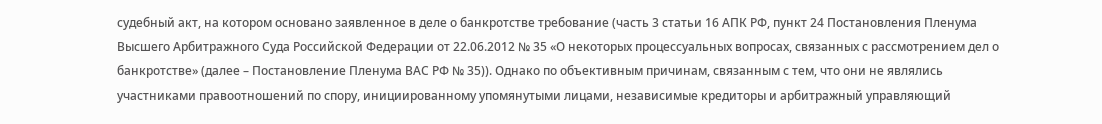судебный акт, на котором основано заявленное в деле о банкротстве требование (часть 3 статьи 16 АПК РФ, пункт 24 Постановления Пленума Высшего Арбитражного Суда Российской Федерации от 22.06.2012 № 35 «О некоторых процессуальных вопросах, связанных с рассмотрением дел о банкротстве» (далее – Постановление Пленума ВАС РФ № 35)). Однако по объективным причинам, связанным с тем, что они не являлись участниками правоотношений по спору, инициированному упомянутыми лицами, независимые кредиторы и арбитражный управляющий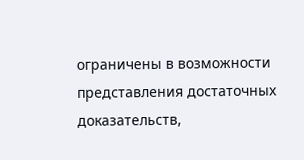ограничены в возможности представления достаточных доказательств,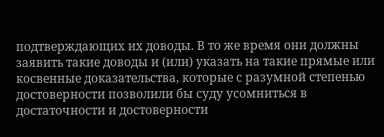подтверждающих их доводы. В то же время они должны заявить такие доводы и (или) указать на такие прямые или косвенные доказательства, которые с разумной степенью достоверности позволили бы суду усомниться в достаточности и достоверности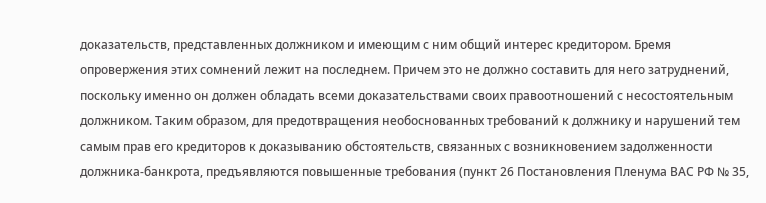доказательств, представленных должником и имеющим с ним общий интерес кредитором. Бремя опровержения этих сомнений лежит на последнем. Причем это не должно составить для него затруднений, поскольку именно он должен обладать всеми доказательствами своих правоотношений с несостоятельным должником. Таким образом, для предотвращения необоснованных требований к должнику и нарушений тем самым прав его кредиторов к доказыванию обстоятельств, связанных с возникновением задолженности должника-банкрота, предъявляются повышенные требования (пункт 26 Постановления Пленума ВАС РФ № 35,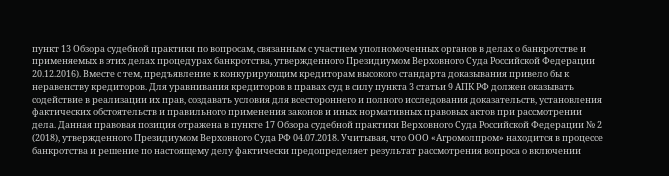пункт 13 Обзора судебной практики по вопросам, связанным с участием уполномоченных органов в делах о банкротстве и применяемых в этих делах процедурах банкротства, утвержденного Президиумом Верховного Суда Российской Федерации 20.12.2016). Вместе с тем, предъявление к конкурирующим кредиторам высокого стандарта доказывания привело бы к неравенству кредиторов. Для уравнивания кредиторов в правах суд в силу пункта 3 статьи 9 АПК РФ должен оказывать содействие в реализации их прав, создавать условия для всестороннего и полного исследования доказательств, установления фактических обстоятельств и правильного применения законов и иных нормативных правовых актов при рассмотрении дела. Данная правовая позиция отражена в пункте 17 Обзора судебной практики Верховного Суда Российской Федерации № 2 (2018), утвержденного Президиумом Верховного Суда РФ 04.07.2018. Учитывая, что ООО «Агромолпром» находится в процессе банкротства и решение по настоящему делу фактически предопределяет результат рассмотрения вопроса о включении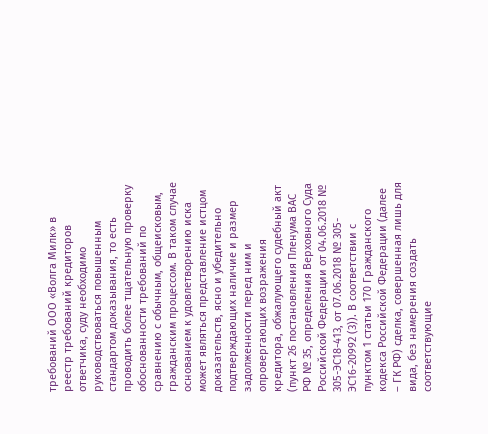требований ООО «Волга Милк» в реестр требований кредиторов ответчика, суду необходимо руководствоваться повышенным стандартом доказывания, то есть проводить более тщательную проверку обоснованности требований по сравнению с обычным, общеисковым, гражданским процессом. В таком случае основанием к удовлетворению иска может являться представление истцом доказательств, ясно и убедительно подтверждающих наличие и размер задолженности перед ним и опровергающих возражения кредитора, обжалующего судебный акт (пункт 26 постановления Пленума ВАС РФ № 35, определения Верховного Суда Российской Федерации от 04.06.2018 № 305-ЭС18-413, от 07.06.2018 № 305-ЭС16-20992 (3)). В соответствии с пунктом 1 статьи 170 Гражданского кодекса Российской Федерации (далее – ГК РФ) сделка, совершенная лишь для вида, без намерения создать соответствующие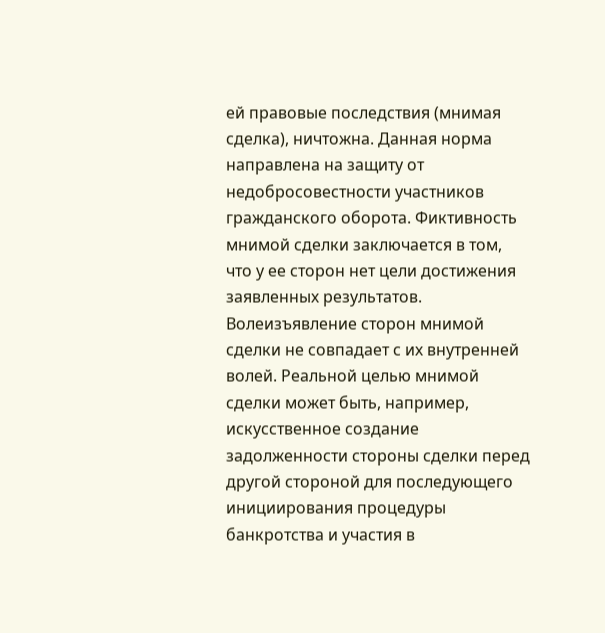ей правовые последствия (мнимая сделка), ничтожна. Данная норма направлена на защиту от недобросовестности участников гражданского оборота. Фиктивность мнимой сделки заключается в том, что у ее сторон нет цели достижения заявленных результатов. Волеизъявление сторон мнимой сделки не совпадает с их внутренней волей. Реальной целью мнимой сделки может быть, например, искусственное создание задолженности стороны сделки перед другой стороной для последующего инициирования процедуры банкротства и участия в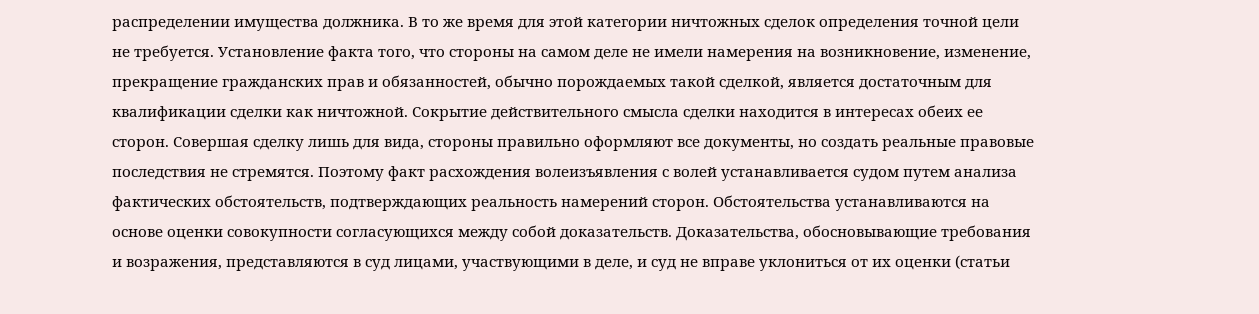распределении имущества должника. В то же время для этой категории ничтожных сделок определения точной цели не требуется. Установление факта того, что стороны на самом деле не имели намерения на возникновение, изменение, прекращение гражданских прав и обязанностей, обычно порождаемых такой сделкой, является достаточным для квалификации сделки как ничтожной. Сокрытие действительного смысла сделки находится в интересах обеих ее сторон. Совершая сделку лишь для вида, стороны правильно оформляют все документы, но создать реальные правовые последствия не стремятся. Поэтому факт расхождения волеизъявления с волей устанавливается судом путем анализа фактических обстоятельств, подтверждающих реальность намерений сторон. Обстоятельства устанавливаются на основе оценки совокупности согласующихся между собой доказательств. Доказательства, обосновывающие требования и возражения, представляются в суд лицами, участвующими в деле, и суд не вправе уклониться от их оценки (статьи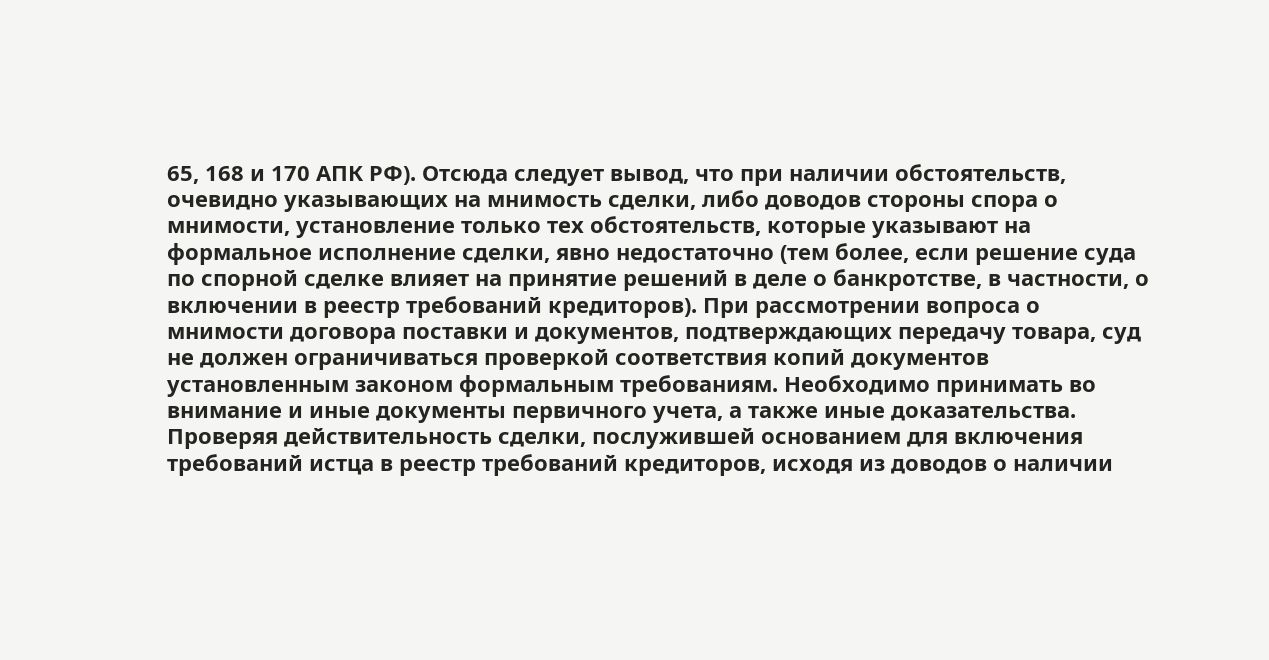65, 168 и 170 АПК РФ). Отсюда следует вывод, что при наличии обстоятельств, очевидно указывающих на мнимость сделки, либо доводов стороны спора о мнимости, установление только тех обстоятельств, которые указывают на формальное исполнение сделки, явно недостаточно (тем более, если решение суда по спорной сделке влияет на принятие решений в деле о банкротстве, в частности, о включении в реестр требований кредиторов). При рассмотрении вопроса о мнимости договора поставки и документов, подтверждающих передачу товара, суд не должен ограничиваться проверкой соответствия копий документов установленным законом формальным требованиям. Необходимо принимать во внимание и иные документы первичного учета, а также иные доказательства. Проверяя действительность сделки, послужившей основанием для включения требований истца в реестр требований кредиторов, исходя из доводов о наличии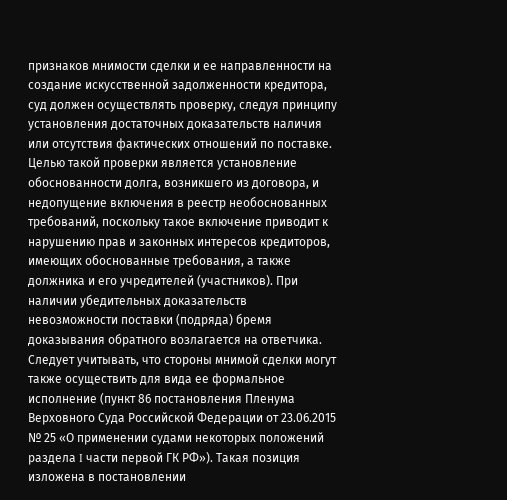признаков мнимости сделки и ее направленности на создание искусственной задолженности кредитора, суд должен осуществлять проверку, следуя принципу установления достаточных доказательств наличия или отсутствия фактических отношений по поставке. Целью такой проверки является установление обоснованности долга, возникшего из договора, и недопущение включения в реестр необоснованных требований, поскольку такое включение приводит к нарушению прав и законных интересов кредиторов, имеющих обоснованные требования, а также должника и его учредителей (участников). При наличии убедительных доказательств невозможности поставки (подряда) бремя доказывания обратного возлагается на ответчика. Следует учитывать, что стороны мнимой сделки могут также осуществить для вида ее формальное исполнение (пункт 86 постановления Пленума Верховного Суда Российской Федерации от 23.06.2015 № 25 «О применении судами некоторых положений раздела I части первой ГК РФ»). Такая позиция изложена в постановлении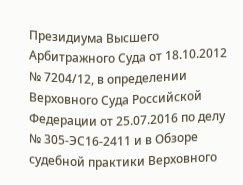Президиума Высшего Арбитражного Суда от 18.10.2012 № 7204/12, в определении Верховного Суда Российской Федерации от 25.07.2016 по делу № 305-ЭС16-2411 и в Обзоре судебной практики Верховного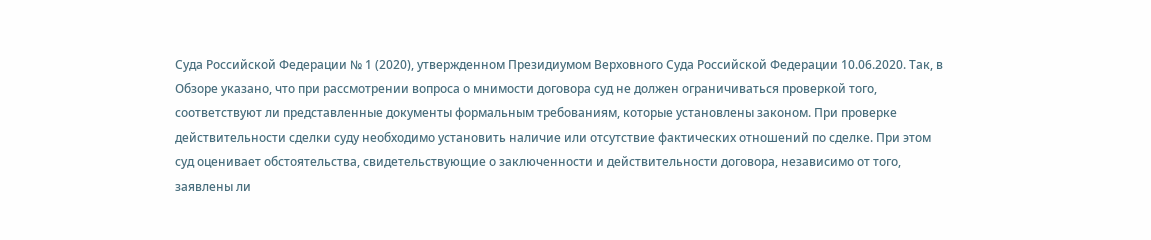Суда Российской Федерации № 1 (2020), утвержденном Президиумом Верховного Суда Российской Федерации 10.06.2020. Так, в Обзоре указано, что при рассмотрении вопроса о мнимости договора суд не должен ограничиваться проверкой того, соответствуют ли представленные документы формальным требованиям, которые установлены законом. При проверке действительности сделки суду необходимо установить наличие или отсутствие фактических отношений по сделке. При этом суд оценивает обстоятельства, свидетельствующие о заключенности и действительности договора, независимо от того, заявлены ли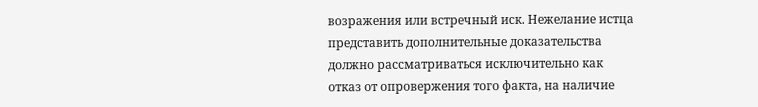возражения или встречный иск. Нежелание истца представить дополнительные доказательства должно рассматриваться исключительно как отказ от опровержения того факта, на наличие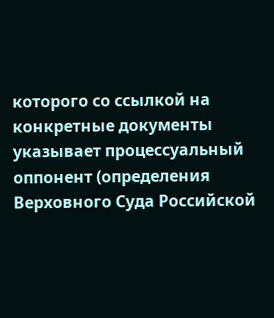которого со ссылкой на конкретные документы указывает процессуальный оппонент (определения Верховного Суда Российской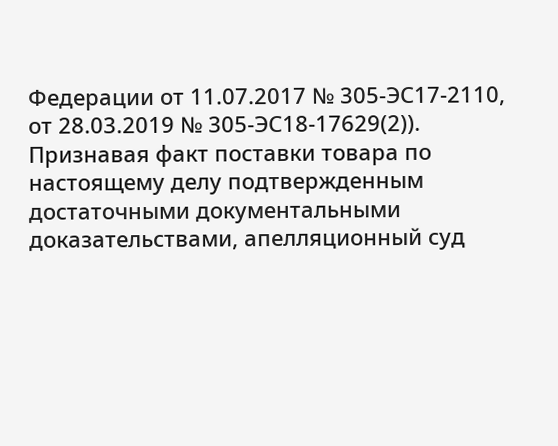Федерации от 11.07.2017 № 305-ЭС17-2110, от 28.03.2019 № 305-ЭС18-17629(2)). Признавая факт поставки товара по настоящему делу подтвержденным достаточными документальными доказательствами, апелляционный суд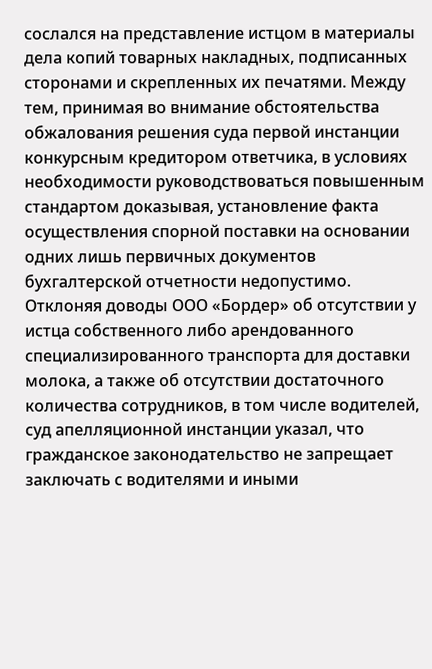сослался на представление истцом в материалы дела копий товарных накладных, подписанных сторонами и скрепленных их печатями. Между тем, принимая во внимание обстоятельства обжалования решения суда первой инстанции конкурсным кредитором ответчика, в условиях необходимости руководствоваться повышенным стандартом доказывая, установление факта осуществления спорной поставки на основании одних лишь первичных документов бухгалтерской отчетности недопустимо. Отклоняя доводы ООО «Бордер» об отсутствии у истца собственного либо арендованного специализированного транспорта для доставки молока, а также об отсутствии достаточного количества сотрудников, в том числе водителей, суд апелляционной инстанции указал, что гражданское законодательство не запрещает заключать с водителями и иными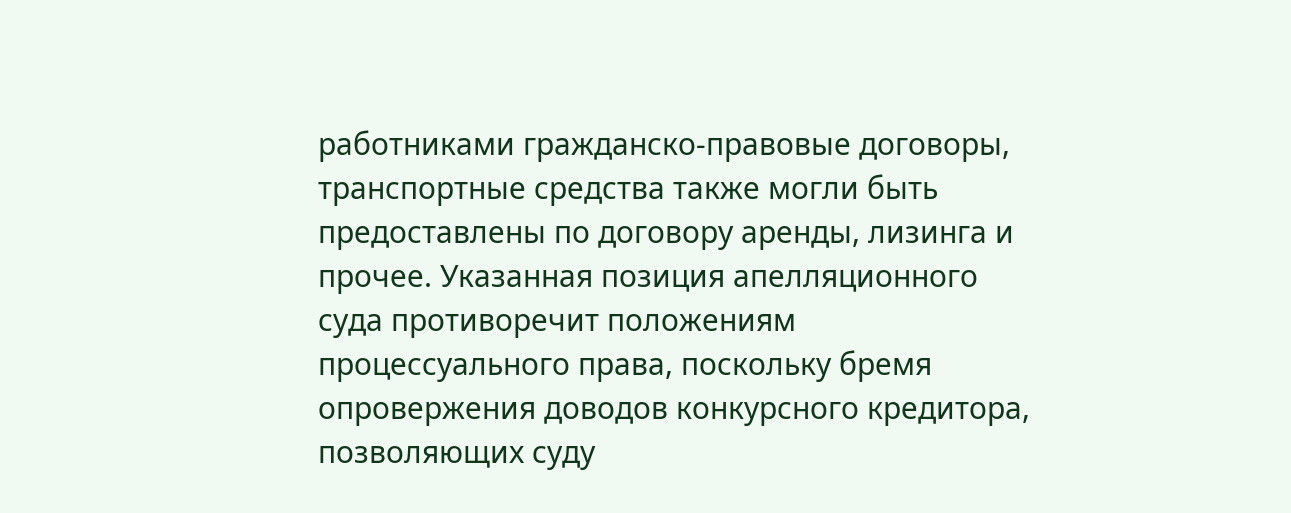работниками гражданско-правовые договоры, транспортные средства также могли быть предоставлены по договору аренды, лизинга и прочее. Указанная позиция апелляционного суда противоречит положениям процессуального права, поскольку бремя опровержения доводов конкурсного кредитора, позволяющих суду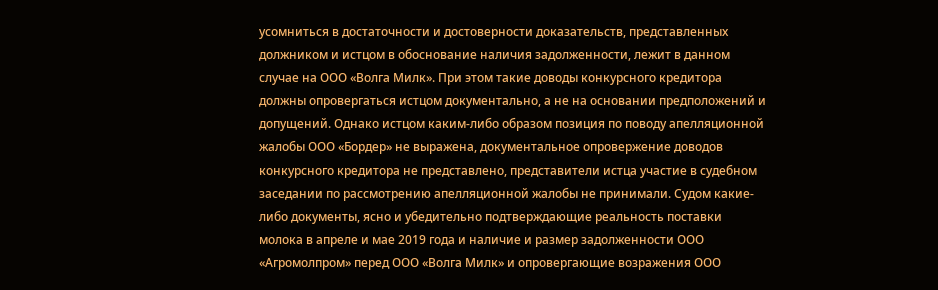усомниться в достаточности и достоверности доказательств, представленных должником и истцом в обоснование наличия задолженности, лежит в данном случае на ООО «Волга Милк». При этом такие доводы конкурсного кредитора должны опровергаться истцом документально, а не на основании предположений и допущений. Однако истцом каким-либо образом позиция по поводу апелляционной жалобы ООО «Бордер» не выражена, документальное опровержение доводов конкурсного кредитора не представлено, представители истца участие в судебном заседании по рассмотрению апелляционной жалобы не принимали. Судом какие-либо документы, ясно и убедительно подтверждающие реальность поставки молока в апреле и мае 2019 года и наличие и размер задолженности ООО «Агромолпром» перед ООО «Волга Милк» и опровергающие возражения ООО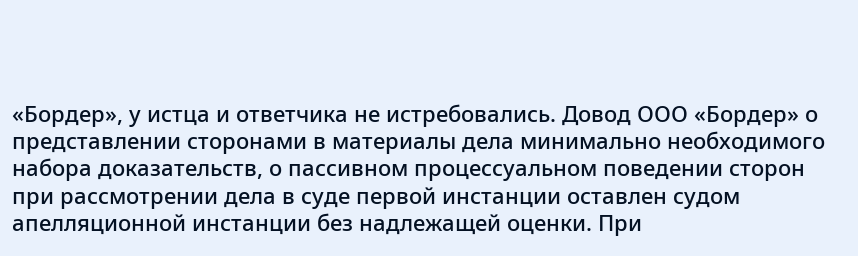«Бордер», у истца и ответчика не истребовались. Довод ООО «Бордер» о представлении сторонами в материалы дела минимально необходимого набора доказательств, о пассивном процессуальном поведении сторон при рассмотрении дела в суде первой инстанции оставлен судом апелляционной инстанции без надлежащей оценки. При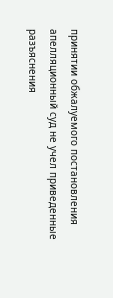принятии обжалуемого постановления апелляционный суд не учел приведенные разъяснения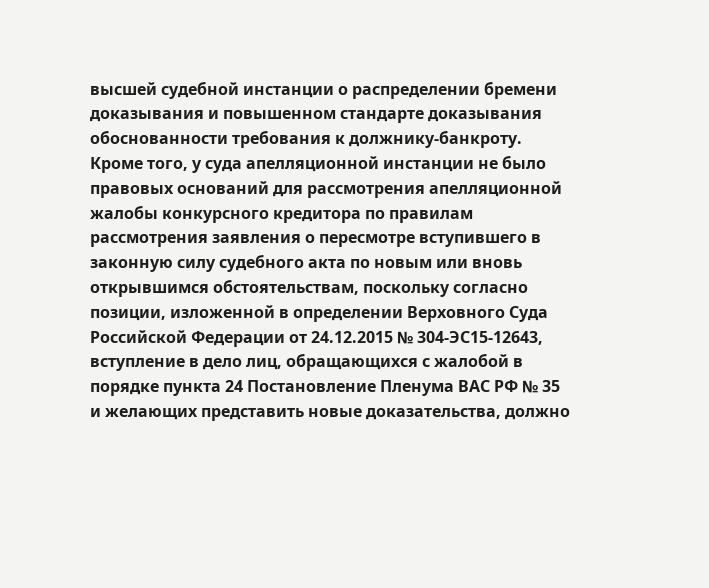высшей судебной инстанции о распределении бремени доказывания и повышенном стандарте доказывания обоснованности требования к должнику-банкроту. Кроме того, у суда апелляционной инстанции не было правовых оснований для рассмотрения апелляционной жалобы конкурсного кредитора по правилам рассмотрения заявления о пересмотре вступившего в законную силу судебного акта по новым или вновь открывшимся обстоятельствам, поскольку согласно позиции, изложенной в определении Верховного Суда Российской Федерации от 24.12.2015 № 304-ЭС15-12643, вступление в дело лиц, обращающихся с жалобой в порядке пункта 24 Постановление Пленума ВАС РФ № 35 и желающих представить новые доказательства, должно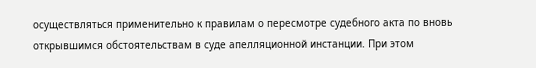осуществляться применительно к правилам о пересмотре судебного акта по вновь открывшимся обстоятельствам в суде апелляционной инстанции. При этом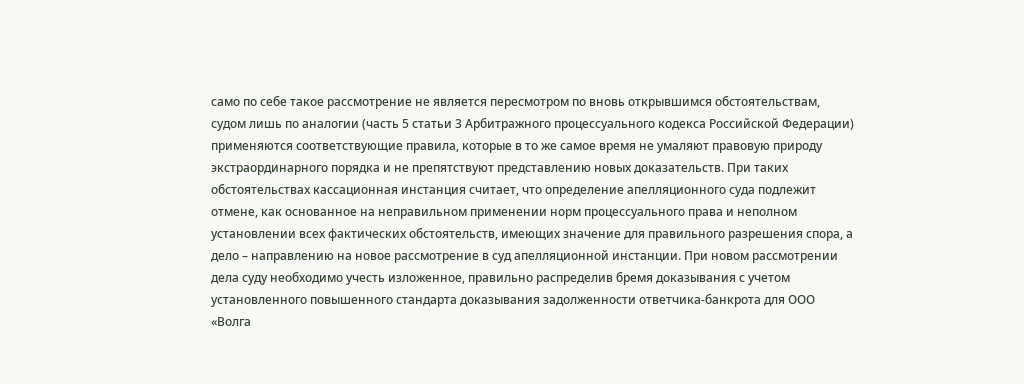само по себе такое рассмотрение не является пересмотром по вновь открывшимся обстоятельствам, судом лишь по аналогии (часть 5 статьи 3 Арбитражного процессуального кодекса Российской Федерации) применяются соответствующие правила, которые в то же самое время не умаляют правовую природу экстраординарного порядка и не препятствуют представлению новых доказательств. При таких обстоятельствах кассационная инстанция считает, что определение апелляционного суда подлежит отмене, как основанное на неправильном применении норм процессуального права и неполном установлении всех фактических обстоятельств, имеющих значение для правильного разрешения спора, а дело – направлению на новое рассмотрение в суд апелляционной инстанции. При новом рассмотрении дела суду необходимо учесть изложенное, правильно распределив бремя доказывания с учетом установленного повышенного стандарта доказывания задолженности ответчика-банкрота для ООО «Волга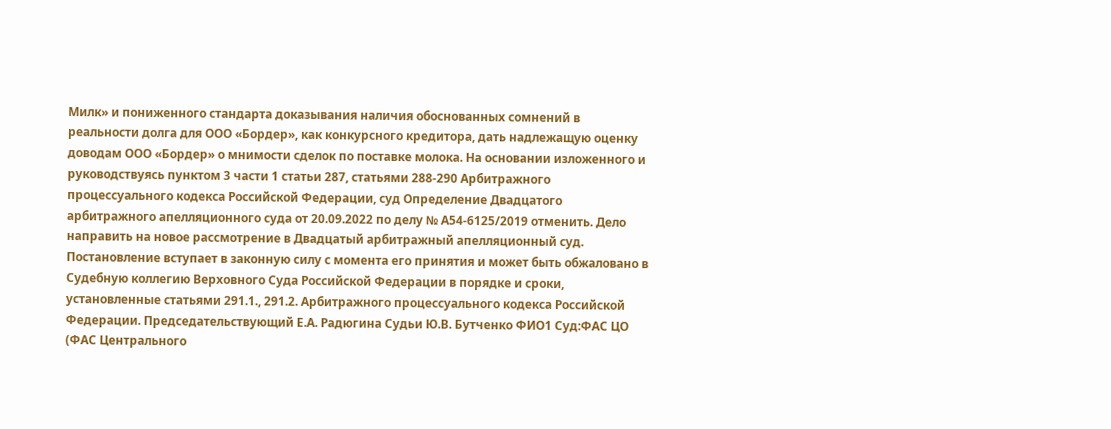Милк» и пониженного стандарта доказывания наличия обоснованных сомнений в реальности долга для ООО «Бордер», как конкурсного кредитора, дать надлежащую оценку доводам ООО «Бордер» о мнимости сделок по поставке молока. На основании изложенного и руководствуясь пунктом 3 части 1 статьи 287, статьями 288-290 Арбитражного процессуального кодекса Российской Федерации, суд Определение Двадцатого арбитражного апелляционного суда от 20.09.2022 по делу № А54-6125/2019 отменить. Дело направить на новое рассмотрение в Двадцатый арбитражный апелляционный суд. Постановление вступает в законную силу с момента его принятия и может быть обжаловано в Судебную коллегию Верховного Суда Российской Федерации в порядке и сроки, установленные статьями 291.1., 291.2. Арбитражного процессуального кодекса Российской Федерации. Председательствующий Е.А. Радюгина Судьи Ю.В. Бутченко ФИО1 Суд:ФАС ЦО (ФАС Центрального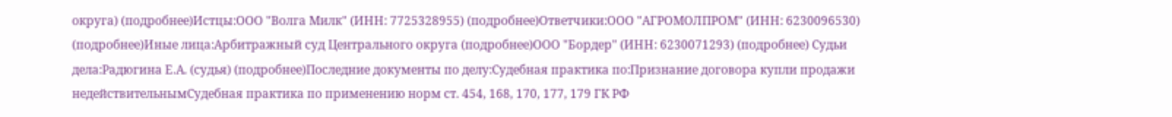округа) (подробнее)Истцы:ООО "Волга Милк" (ИНН: 7725328955) (подробнее)Ответчики:ООО "АГРОМОЛПРОМ" (ИНН: 6230096530) (подробнее)Иные лица:Арбитражный суд Центрального округа (подробнее)ООО "Бордер" (ИНН: 6230071293) (подробнее) Судьи дела:Радюгина Е.А. (судья) (подробнее)Последние документы по делу:Судебная практика по:Признание договора купли продажи недействительнымСудебная практика по применению норм ст. 454, 168, 170, 177, 179 ГК РФ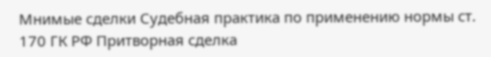Мнимые сделки Судебная практика по применению нормы ст. 170 ГК РФ Притворная сделка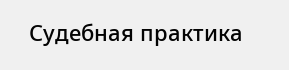Судебная практика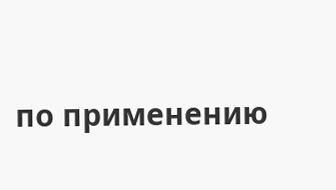по применению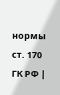нормы ст. 170 ГК РФ |